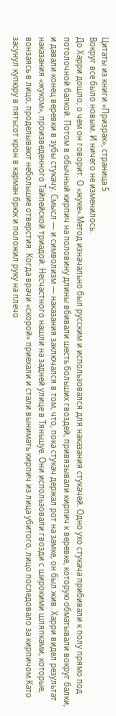Цитаты из книги «Призрак», страница 5
Вокруг все было новым. И ничего не изменилось.
До Харри дошло, о чем он говорит. О «жуке».Метод изначально был русским и использовался для наказания стукачей. Одно ухо стукача прибивали к полу прямо под потолочной балкой. Потом в обычный кирпич на половину длины вбивали шесть больших гвоздей, привязывали кирпич к веревке, которую обматывали вокруг балки, и давали конец веревки в зубы стукачу. Смысл — и символизм — наказания заключался в том, что, пока стукач держал рот на замке, он был жив. Харри видел результат наказания «жуком», произведенного Тайпейской триадой. Несчастного нашли на задней улице в Тяньшуе. Они использовали гвозди с широкими шляпками, которые, вонзаясь в лицо, проделывают небольшие отверстия. Когда врачи «скорой» приехали и стали вынимать кирпич из лица убитого, лицо последовало за кирпичом.Като засунул купюру в пятьсот крон в карман брюк и положил руку на плечо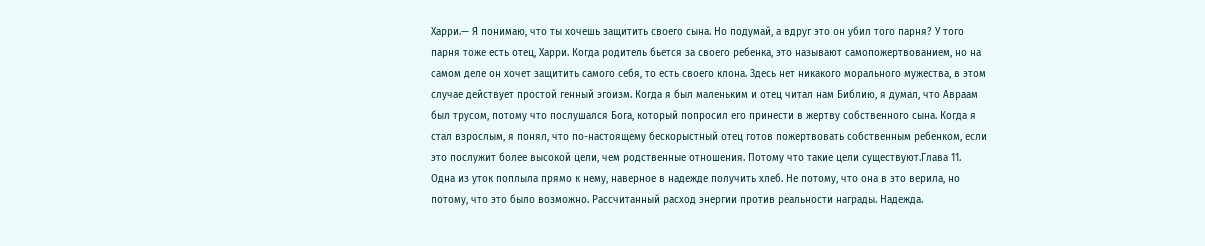Харри.— Я понимаю, что ты хочешь защитить своего сына. Но подумай, а вдруг это он убил того парня? У того парня тоже есть отец, Харри. Когда родитель бьется за своего ребенка, это называют самопожертвованием, но на самом деле он хочет защитить самого себя, то есть своего клона. Здесь нет никакого морального мужества, в этом случае действует простой генный эгоизм. Когда я был маленьким и отец читал нам Библию, я думал, что Авраам был трусом, потому что послушался Бога, который попросил его принести в жертву собственного сына. Когда я стал взрослым, я понял, что по-настоящему бескорыстный отец готов пожертвовать собственным ребенком, если это послужит более высокой цели, чем родственные отношения. Потому что такие цели существуют.Глава 11.
Одна из уток поплыла прямо к нему, наверное в надежде получить хлеб. Не потому, что она в это верила, но потому, что это было возможно. Рассчитанный расход энергии против реальности награды. Надежда.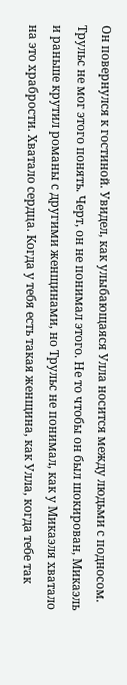Он повернулся к гостиной. Увидел, как улыбающаяся Улла носится между людьми с подносом. Трульс не мог этого понять. Черт, он не понимал этого. Не то чтобы он был шокирован, Микаэль и раньше крутил романы с другими женщинами, но Трульс не понимал, как у Микаэля хватало на это храбрости. Хватало сердца. Когда у тебя есть такая женщина, как Улла, когда тебе так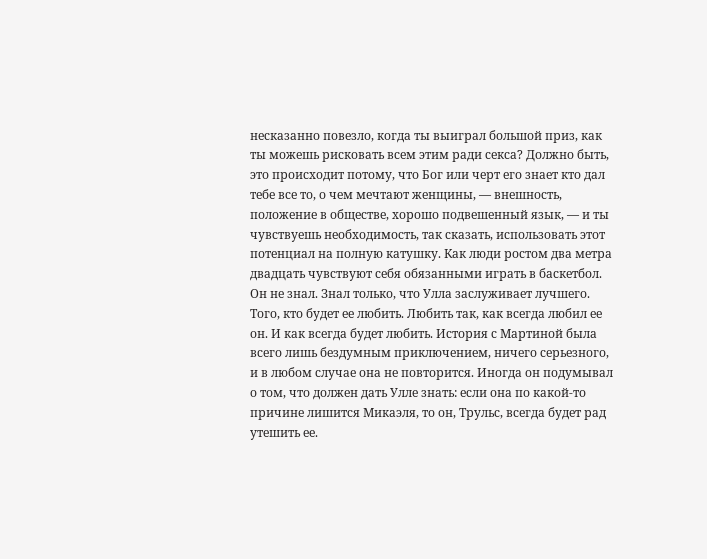несказанно повезло, когда ты выиграл большой приз, как ты можешь рисковать всем этим ради секса? Должно быть, это происходит потому, что Бог или черт его знает кто дал тебе все то, о чем мечтают женщины, — внешность, положение в обществе, хорошо подвешенный язык, — и ты чувствуешь необходимость, так сказать, использовать этот потенциал на полную катушку. Как люди ростом два метра двадцать чувствуют себя обязанными играть в баскетбол. Он не знал. Знал только, что Улла заслуживает лучшего. Того, кто будет ее любить. Любить так, как всегда любил ее он. И как всегда будет любить. История с Мартиной была всего лишь бездумным приключением, ничего серьезного, и в любом случае она не повторится. Иногда он подумывал о том, что должен дать Улле знать: если она по какой-то причине лишится Микаэля, то он, Трульс, всегда будет рад утешить ее.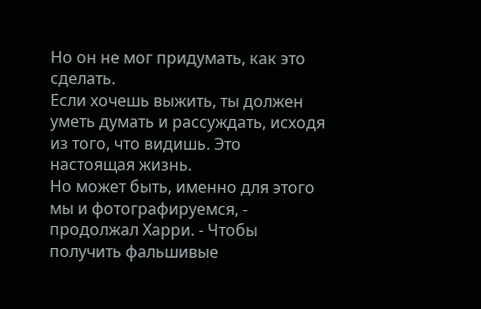Но он не мог придумать, как это сделать.
Если хочешь выжить, ты должен уметь думать и рассуждать, исходя из того, что видишь. Это настоящая жизнь.
Но может быть, именно для этого мы и фотографируемся, - продолжал Харри. - Чтобы получить фальшивые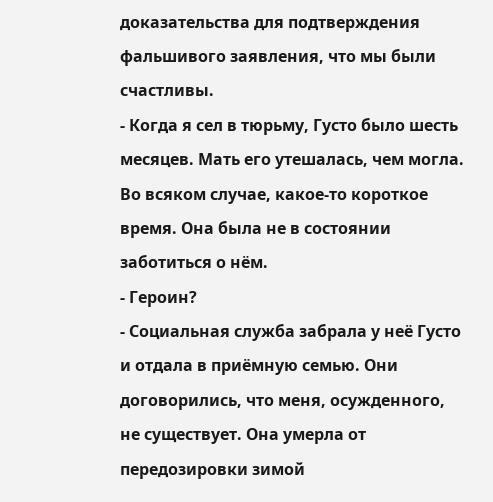доказательства для подтверждения фальшивого заявления, что мы были счастливы.
- Когда я сел в тюрьму, Густо было шесть месяцев. Мать его утешалась, чем могла. Во всяком случае, какое-то короткое время. Она была не в состоянии заботиться о нём.
- Героин?
- Социальная служба забрала у неё Густо и отдала в приёмную семью. Они договорились, что меня, осужденного, не существует. Она умерла от передозировки зимой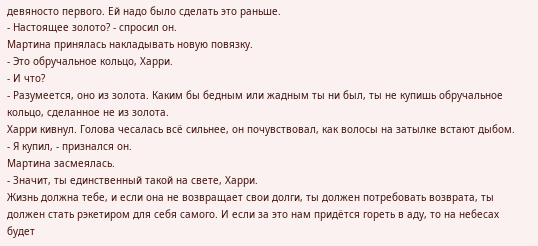девяносто первого. Ей надо было сделать это раньше.
- Настоящее золото? - спросил он.
Мартина принялась накладывать новую повязку.
- Это обручальное кольцо, Харри.
- И что?
- Разумеется, оно из золота. Каким бы бедным или жадным ты ни был, ты не купишь обручальное кольцо, сделанное не из золота.
Харри кивнул. Голова чесалась всё сильнее, он почувствовал, как волосы на затылке встают дыбом.
- Я купил, - признался он.
Мартина засмеялась.
- Значит, ты единственный такой на свете, Харри.
Жизнь должна тебе, и если она не возвращает свои долги, ты должен потребовать возврата, ты должен стать рэкетиром для себя самого. И если за это нам придётся гореть в аду, то на небесах будет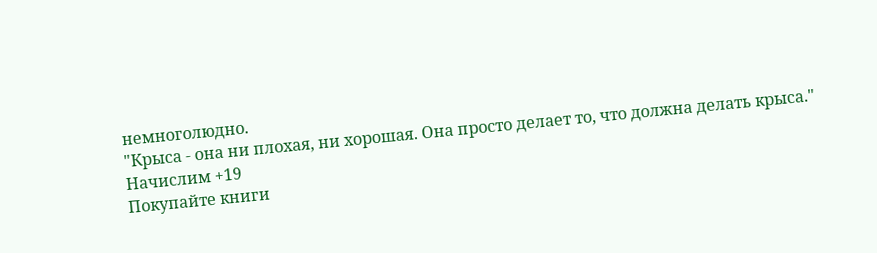немноголюдно.
"Крыса - она ни плохая, ни хорошая. Она просто делает то, что должна делать крыса."
Начислим +19
Покупайте книги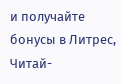и получайте бонусы в Литрес, Читай-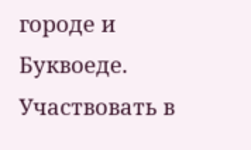городе и Буквоеде.
Участвовать в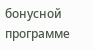бонусной программе